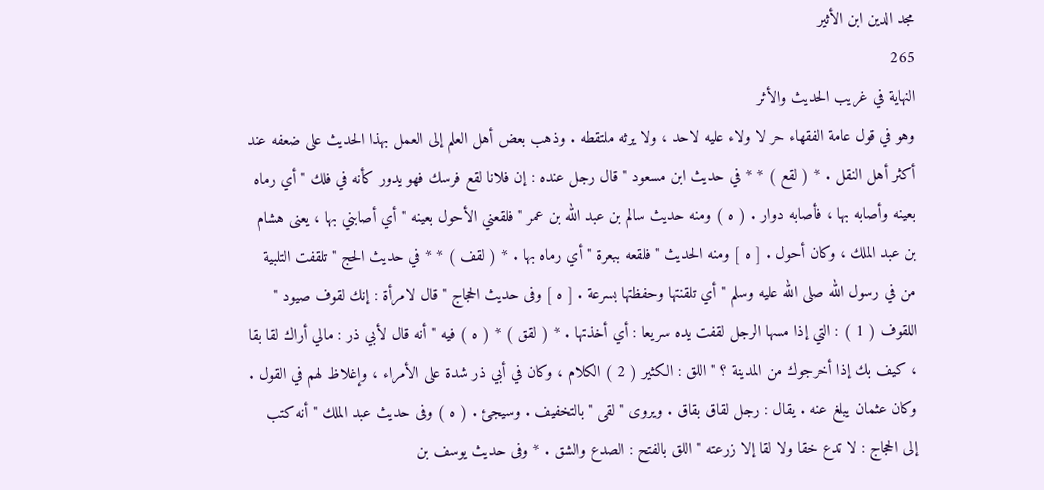مجد الدين ابن الأثير
265
النهاية في غريب الحديث والأثر
وهو في قول عامة الفقهاء حر لا ولاء عليه لاحد ، ولا يرثه ملتقطه . وذهب بعض أهل العلم إلى العمل بهذا الحديث على ضعفه عند أكثر أهل النقل . * ( لقع ) * * في حديث ابن مسعود " قال رجل عنده : إن فلانا لقع فرسك فهو يدور كأنه في فلك " أي رماه بعينه وأصابه بها ، فأصابه دوار . ( ه ) ومنه حديث سالم بن عبد الله بن عمر " فلقعني الأحول بعينه " أي أصابني بها ، يعنى هشام بن عبد الملك ، وكان أحول . [ ه ] ومنه الحديث " فلقعه ببعرة " أي رماه بها . * ( لقف ) * * في حديث الحج " تلقفت التلبية من في رسول الله صلى الله عليه وسلم " أي تلقنتها وحفظتها بسرعة . [ ه ] وفى حديث الحجاج " قال لامرأة : إنك لقوف صيود " اللقوف ( 1 ) : التي إذا مسها الرجل لقفت يده سريعا : أي أخذتها . * ( لقق ) * ( ه ) فيه " أنه قال لأبي ذر : مالي أراك لقا بقا ، كيف بك إذا أخرجوك من المدينة ؟ " اللق : الكثير ( 2 ) الكلام ، وكان في أبي ذر شدة على الأمراء ، وإغلاظ لهم في القول . وكان عثمان يبلغ عنه . يقال : رجل لقاق بقاق . ويروى " لقى " بالتخفيف . وسيجئ . ( ه ) وفى حديث عبد الملك " أنه كتب إلى الحجاج : لا تدع خقا ولا لقا إلا زرعته " اللق بالفتح : الصدع والشق . * وفى حديث يوسف بن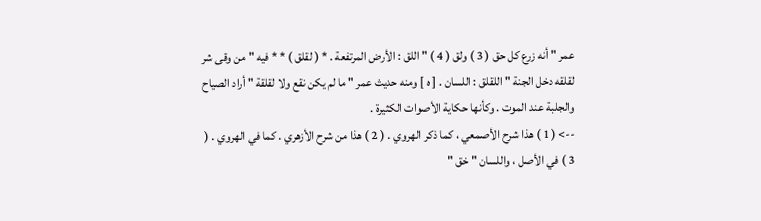عمر " أنه زرع كل حق ( 3 ) ولق ( 4 ) " اللق : الأرض المرتفعة . * ( لقلق ) * * فيه " من وقى شر لقلقه دخل الجنة " اللقلق : اللسان . [ ه ] ومنه حديث عمر " ما لم يكن نقع ولا لقلقة " أراد الصياح والجلبة عند الموت . وكأنها حكاية الأصوات الكثيرة .
--> ( 1 ) هذا شرح الأصمعي ، كما ذكر الهروي . ( 2 ) هذا من شرح الأزهري . كما في الهروي . ( 3 ) في الأصل ، واللسان " خق "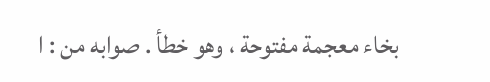بخاء معجمة مفتوحة ، وهو خطأ . صوابه من : ا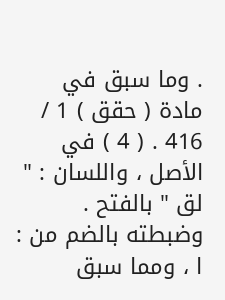. وما سبق في مادة ( حقق ) 1 / 416 . ( 4 ) في الأصل ، واللسان : " لق " بالفتح . وضبطته بالضم من : ا ، ومما سبق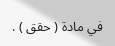في مادة ( حقق ) .